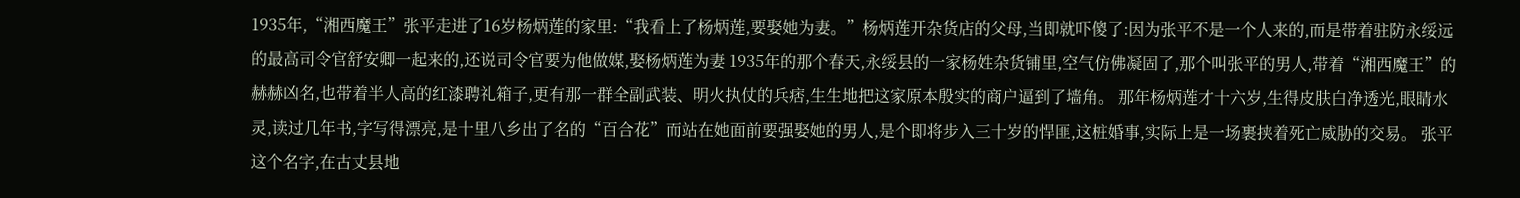1935年,“湘西魔王”张平走进了16岁杨炳莲的家里:“我看上了杨炳莲,要娶她为妻。”杨炳莲开杂货店的父母,当即就吓傻了:因为张平不是一个人来的,而是带着驻防永绥远的最高司令官舒安卿一起来的,还说司令官要为他做媒,娶杨炳莲为妻 1935年的那个春天,永绥县的一家杨姓杂货铺里,空气仿佛凝固了,那个叫张平的男人,带着“湘西魔王”的赫赫凶名,也带着半人高的红漆聘礼箱子,更有那一群全副武装、明火执仗的兵痞,生生地把这家原本殷实的商户逼到了墙角。 那年杨炳莲才十六岁,生得皮肤白净透光,眼睛水灵,读过几年书,字写得漂亮,是十里八乡出了名的“百合花”而站在她面前要强娶她的男人,是个即将步入三十岁的悍匪,这桩婚事,实际上是一场裹挟着死亡威胁的交易。 张平这个名字,在古丈县地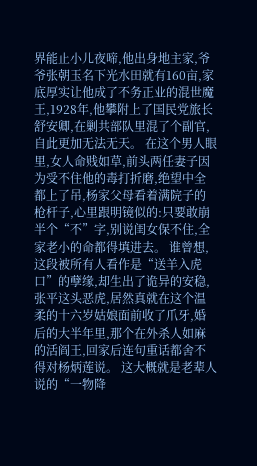界能止小儿夜啼,他出身地主家,爷爷张朝玉名下光水田就有160亩,家底厚实让他成了不务正业的混世魔王,1928年,他攀附上了国民党旅长舒安卿,在剿共部队里混了个副官,自此更加无法无天。 在这个男人眼里,女人命贱如草,前头两任妻子因为受不住他的毒打折磨,绝望中全都上了吊,杨家父母看着满院子的枪杆子,心里跟明镜似的:只要敢崩半个“不”字,别说闺女保不住,全家老小的命都得填进去。 谁曾想,这段被所有人看作是“送羊入虎口”的孽缘,却生出了诡异的安稳,张平这头恶虎,居然真就在这个温柔的十六岁姑娘面前收了爪牙,婚后的大半年里,那个在外杀人如麻的活阎王,回家后连句重话都舍不得对杨炳莲说。 这大概就是老辈人说的“一物降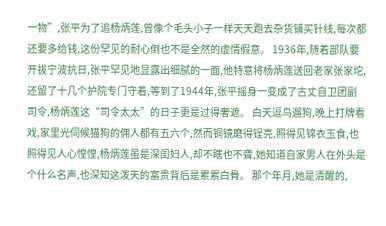一物”,张平为了追杨炳莲,曾像个毛头小子一样天天跑去杂货铺买针线,每次都还要多给钱,这份罕见的耐心倒也不是全然的虚情假意。 1936年,随着部队要开拔宁波抗日,张平罕见地显露出细腻的一面,他特意将杨炳莲送回老家张家坨,还留了十几个护院专门守着,等到了1944年,张平摇身一变成了古丈自卫团副司令,杨炳莲这“司令太太”的日子更是过得奢遮。 白天逗鸟遛狗,晚上打牌看戏,家里光伺候猫狗的佣人都有五六个,然而铜镜磨得锃亮,照得见锦衣玉食,也照得见人心惶惶,杨炳莲虽是深闺妇人,却不瞎也不聋,她知道自家男人在外头是个什么名声,也深知这泼天的富贵背后是累累白骨。 那个年月,她是清醒的,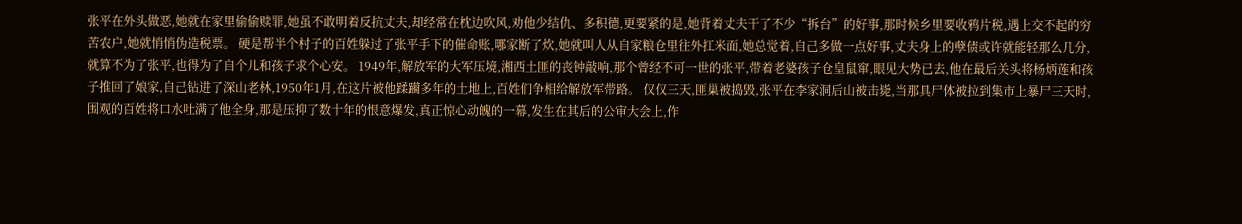张平在外头做恶,她就在家里偷偷赎罪,她虽不敢明着反抗丈夫,却经常在枕边吹风,劝他少结仇、多积德,更要紧的是,她背着丈夫干了不少“拆台”的好事,那时候乡里要收鸦片税,遇上交不起的穷苦农户,她就悄悄伪造税票。 硬是帮半个村子的百姓躲过了张平手下的催命账,哪家断了炊,她就叫人从自家粮仓里往外扛米面,她总觉着,自己多做一点好事,丈夫身上的孽债或许就能轻那么几分,就算不为了张平,也得为了自个儿和孩子求个心安。 1949年,解放军的大军压境,湘西土匪的丧钟敲响,那个曾经不可一世的张平,带着老婆孩子仓皇鼠窜,眼见大势已去,他在最后关头将杨炳莲和孩子推回了娘家,自己钻进了深山老林,1950年1月,在这片被他蹂躏多年的土地上,百姓们争相给解放军带路。 仅仅三天,匪巢被捣毁,张平在李家洞后山被击毙,当那具尸体被拉到集市上暴尸三天时,围观的百姓将口水吐满了他全身,那是压抑了数十年的恨意爆发,真正惊心动魄的一幕,发生在其后的公审大会上,作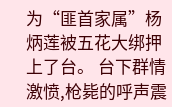为“匪首家属”杨炳莲被五花大绑押上了台。 台下群情激愤,枪毙的呼声震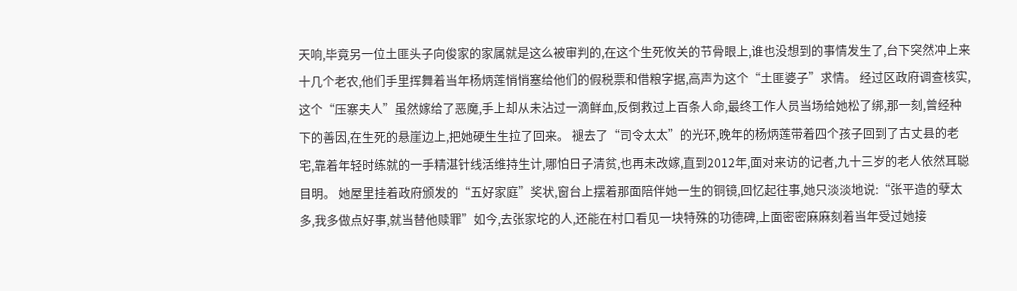天响,毕竟另一位土匪头子向俊家的家属就是这么被审判的,在这个生死攸关的节骨眼上,谁也没想到的事情发生了,台下突然冲上来十几个老农,他们手里挥舞着当年杨炳莲悄悄塞给他们的假税票和借粮字据,高声为这个“土匪婆子”求情。 经过区政府调查核实,这个“压寨夫人”虽然嫁给了恶魔,手上却从未沾过一滴鲜血,反倒救过上百条人命,最终工作人员当场给她松了绑,那一刻,曾经种下的善因,在生死的悬崖边上,把她硬生生拉了回来。 褪去了“司令太太”的光环,晚年的杨炳莲带着四个孩子回到了古丈县的老宅,靠着年轻时练就的一手精湛针线活维持生计,哪怕日子清贫,也再未改嫁,直到2012年,面对来访的记者,九十三岁的老人依然耳聪目明。 她屋里挂着政府颁发的“五好家庭”奖状,窗台上摆着那面陪伴她一生的铜镜,回忆起往事,她只淡淡地说:“张平造的孽太多,我多做点好事,就当替他赎罪”如今,去张家坨的人,还能在村口看见一块特殊的功德碑,上面密密麻麻刻着当年受过她接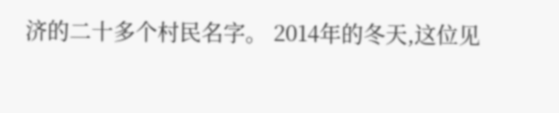济的二十多个村民名字。 2014年的冬天,这位见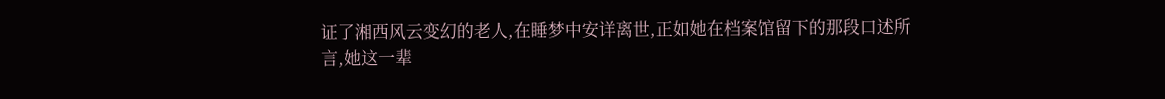证了湘西风云变幻的老人,在睡梦中安详离世,正如她在档案馆留下的那段口述所言,她这一辈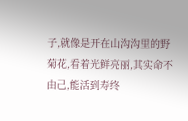子,就像是开在山沟沟里的野菊花,看着光鲜亮丽,其实命不由己,能活到寿终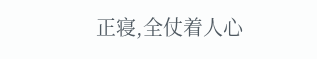正寝,全仗着人心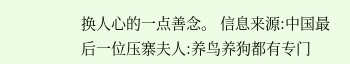换人心的一点善念。 信息来源:中国最后一位压寨夫人:养鸟养狗都有专门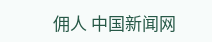佣人 中国新闻网